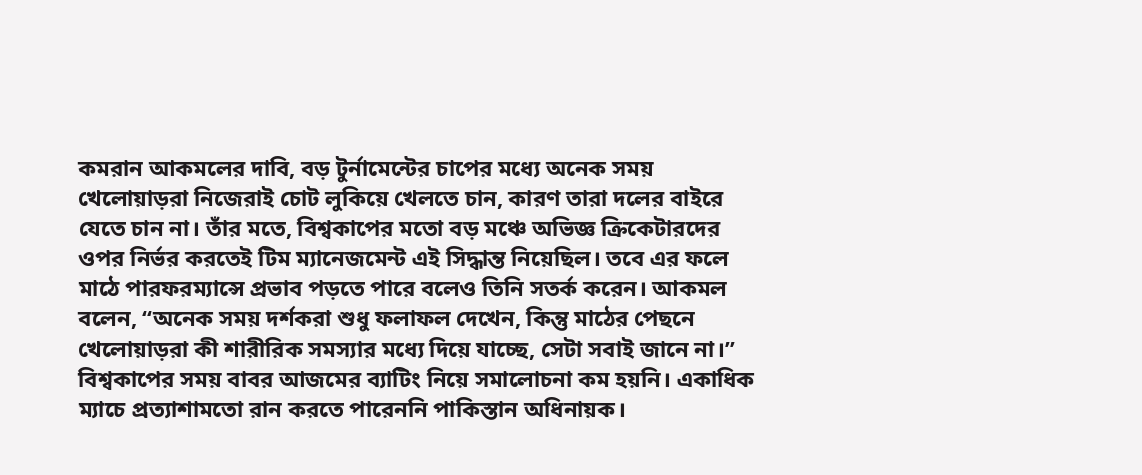কমরান আকমলের দাবি, বড় টুর্নামেন্টের চাপের মধ্যে অনেক সময় খেলোয়াড়রা নিজেরাই চোট লুকিয়ে খেলতে চান, কারণ তারা দলের বাইরে যেতে চান না। তাঁর মতে, বিশ্বকাপের মতো বড় মঞ্চে অভিজ্ঞ ক্রিকেটারদের ওপর নির্ভর করতেই টিম ম্যানেজমেন্ট এই সিদ্ধান্ত নিয়েছিল। তবে এর ফলে মাঠে পারফরম্যান্সে প্রভাব পড়তে পারে বলেও তিনি সতর্ক করেন। আকমল বলেন, “অনেক সময় দর্শকরা শুধু ফলাফল দেখেন, কিন্তু মাঠের পেছনে খেলোয়াড়রা কী শারীরিক সমস্যার মধ্যে দিয়ে যাচ্ছে, সেটা সবাই জানে না।”
বিশ্বকাপের সময় বাবর আজমের ব্যাটিং নিয়ে সমালোচনা কম হয়নি। একাধিক ম্যাচে প্রত্যাশামতো রান করতে পারেননি পাকিস্তান অধিনায়ক।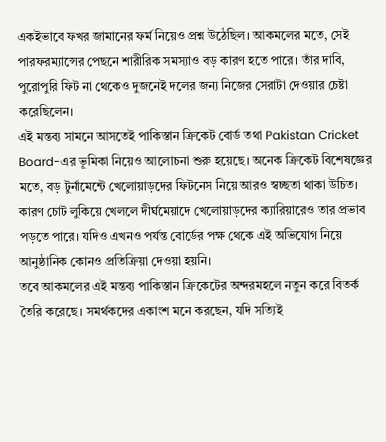একইভাবে ফখর জামানের ফর্ম নিয়েও প্রশ্ন উঠেছিল। আকমলের মতে, সেই পারফরম্যান্সের পেছনে শারীরিক সমস্যাও বড় কারণ হতে পারে। তাঁর দাবি, পুরোপুরি ফিট না থেকেও দুজনেই দলের জন্য নিজের সেরাটা দেওয়ার চেষ্টা করেছিলেন।
এই মন্তব্য সামনে আসতেই পাকিস্তান ক্রিকেট বোর্ড তথা Pakistan Cricket Board-এর ভূমিকা নিয়েও আলোচনা শুরু হয়েছে। অনেক ক্রিকেট বিশেষজ্ঞের মতে, বড় টুর্নামেন্টে খেলোয়াড়দের ফিটনেস নিয়ে আরও স্বচ্ছতা থাকা উচিত। কারণ চোট লুকিয়ে খেললে দীর্ঘমেয়াদে খেলোয়াড়দের ক্যারিয়ারেও তার প্রভাব পড়তে পারে। যদিও এখনও পর্যন্ত বোর্ডের পক্ষ থেকে এই অভিযোগ নিয়ে আনুষ্ঠানিক কোনও প্রতিক্রিয়া দেওয়া হয়নি।
তবে আকমলের এই মন্তব্য পাকিস্তান ক্রিকেটের অন্দরমহলে নতুন করে বিতর্ক তৈরি করেছে। সমর্থকদের একাংশ মনে করছেন, যদি সত্যিই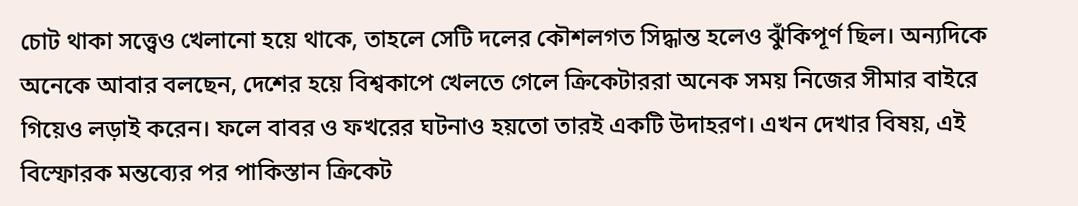চোট থাকা সত্ত্বেও খেলানো হয়ে থাকে, তাহলে সেটি দলের কৌশলগত সিদ্ধান্ত হলেও ঝুঁকিপূর্ণ ছিল। অন্যদিকে অনেকে আবার বলছেন, দেশের হয়ে বিশ্বকাপে খেলতে গেলে ক্রিকেটাররা অনেক সময় নিজের সীমার বাইরে গিয়েও লড়াই করেন। ফলে বাবর ও ফখরের ঘটনাও হয়তো তারই একটি উদাহরণ। এখন দেখার বিষয়, এই বিস্ফোরক মন্তব্যের পর পাকিস্তান ক্রিকেট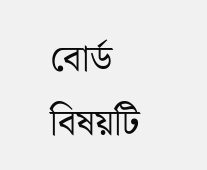বোর্ড বিষয়টি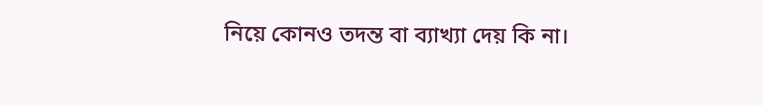নিয়ে কোনও তদন্ত বা ব্যাখ্যা দেয় কি না।